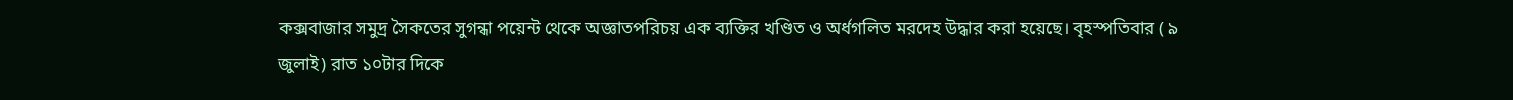কক্সবাজার সমুদ্র সৈকতের সুগন্ধা পয়েন্ট থেকে অজ্ঞাতপরিচয় এক ব্যক্তির খণ্ডিত ও অর্ধগলিত মরদেহ উদ্ধার করা হয়েছে। বৃহস্পতিবার ( ৯ জুলাই) রাত ১০টার দিকে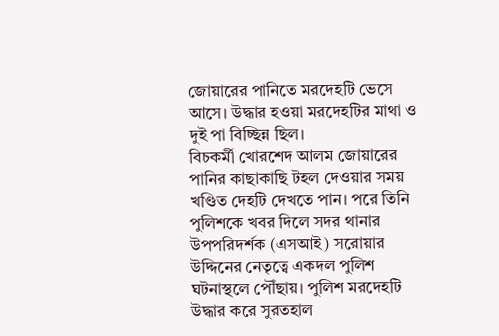জোয়ারের পানিতে মরদেহটি ভেসে আসে। উদ্ধার হওয়া মরদেহটির মাথা ও দুই পা বিচ্ছিন্ন ছিল।
বিচকর্মী খোরশেদ আলম জোয়ারের পানির কাছাকাছি টহল দেওয়ার সময় খণ্ডিত দেহটি দেখতে পান। পরে তিনি পুলিশকে খবর দিলে সদর থানার উপপরিদর্শক (এসআই) সরোয়ার উদ্দিনের নেতৃত্বে একদল পুলিশ ঘটনাস্থলে পৌঁছায়। পুলিশ মরদেহটি উদ্ধার করে সুরতহাল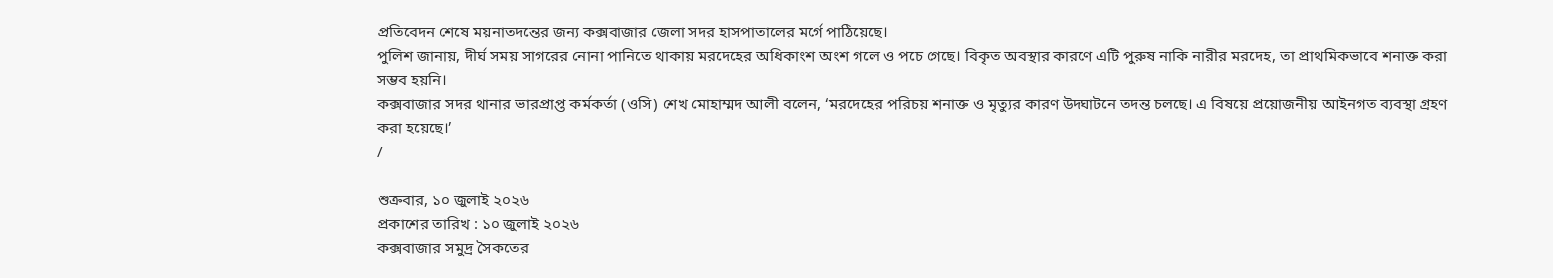প্রতিবেদন শেষে ময়নাতদন্তের জন্য কক্সবাজার জেলা সদর হাসপাতালের মর্গে পাঠিয়েছে।
পুলিশ জানায়, দীর্ঘ সময় সাগরের নোনা পানিতে থাকায় মরদেহের অধিকাংশ অংশ গলে ও পচে গেছে। বিকৃত অবস্থার কারণে এটি পুরুষ নাকি নারীর মরদেহ, তা প্রাথমিকভাবে শনাক্ত করা সম্ভব হয়নি।
কক্সবাজার সদর থানার ভারপ্রাপ্ত কর্মকর্তা (ওসি) শেখ মোহাম্মদ আলী বলেন, ‘মরদেহের পরিচয় শনাক্ত ও মৃত্যুর কারণ উদ্ঘাটনে তদন্ত চলছে। এ বিষয়ে প্রয়োজনীয় আইনগত ব্যবস্থা গ্রহণ করা হয়েছে।’
/

শুক্রবার, ১০ জুলাই ২০২৬
প্রকাশের তারিখ : ১০ জুলাই ২০২৬
কক্সবাজার সমুদ্র সৈকতের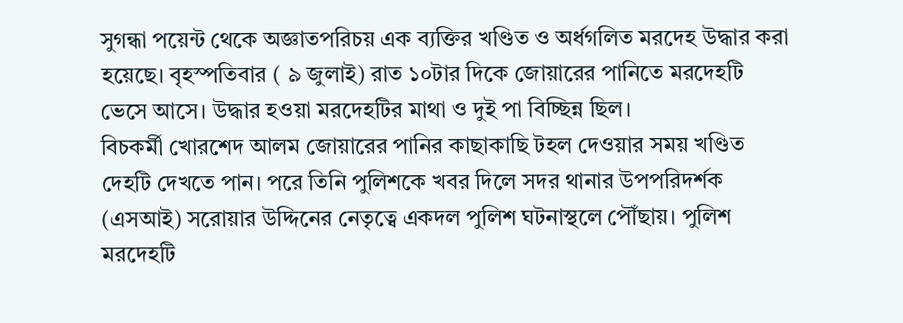সুগন্ধা পয়েন্ট থেকে অজ্ঞাতপরিচয় এক ব্যক্তির খণ্ডিত ও অর্ধগলিত মরদেহ উদ্ধার করা হয়েছে। বৃহস্পতিবার ( ৯ জুলাই) রাত ১০টার দিকে জোয়ারের পানিতে মরদেহটি ভেসে আসে। উদ্ধার হওয়া মরদেহটির মাথা ও দুই পা বিচ্ছিন্ন ছিল।
বিচকর্মী খোরশেদ আলম জোয়ারের পানির কাছাকাছি টহল দেওয়ার সময় খণ্ডিত দেহটি দেখতে পান। পরে তিনি পুলিশকে খবর দিলে সদর থানার উপপরিদর্শক (এসআই) সরোয়ার উদ্দিনের নেতৃত্বে একদল পুলিশ ঘটনাস্থলে পৌঁছায়। পুলিশ মরদেহটি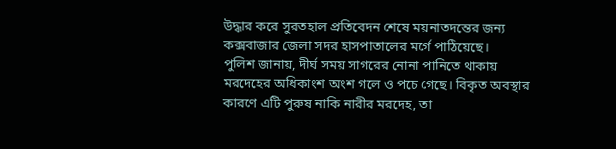উদ্ধার করে সুরতহাল প্রতিবেদন শেষে ময়নাতদন্তের জন্য কক্সবাজার জেলা সদর হাসপাতালের মর্গে পাঠিয়েছে।
পুলিশ জানায়, দীর্ঘ সময় সাগরের নোনা পানিতে থাকায় মরদেহের অধিকাংশ অংশ গলে ও পচে গেছে। বিকৃত অবস্থার কারণে এটি পুরুষ নাকি নারীর মরদেহ, তা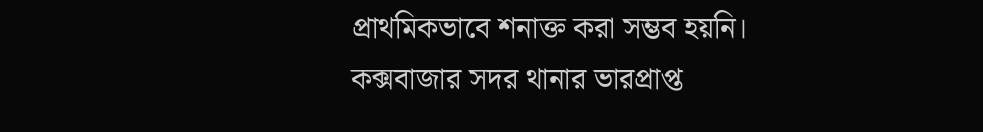প্রাথমিকভাবে শনাক্ত করা সম্ভব হয়নি।
কক্সবাজার সদর থানার ভারপ্রাপ্ত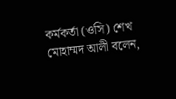কর্মকর্তা (ওসি) শেখ মোহাম্মদ আলী বলেন,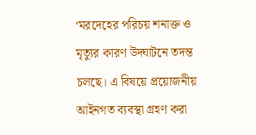‘মরদেহের পরিচয় শনাক্ত ও মৃত্যুর কারণ উদ্ঘাটনে তদন্ত চলছে। এ বিষয়ে প্রয়োজনীয় আইনগত ব্যবস্থা গ্রহণ করা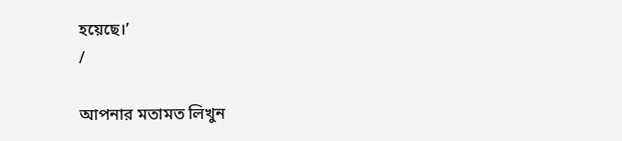হয়েছে।’
/

আপনার মতামত লিখুন